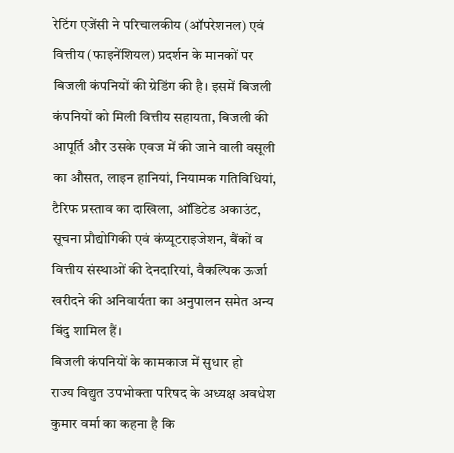रेटिंग एजेंसी ने परिचालकीय (ऑपरेशनल) एवं वित्तीय (फाइनेंशियल) प्रदर्शन के मानकों पर बिजली कंपनियों की ग्रेडिंग की है। इसमें बिजली कंपनियों को मिली वित्तीय सहायता, बिजली की आपूर्ति और उसके एवज में की जाने वाली वसूली का औसत, लाइन हानियां, नियामक गतिविधियां, टैरिफ प्रस्ताव का दाखिला, ऑडिटेड अकाउंट, सूचना प्रौद्योगिकी एवं कंप्यूटराइजेशन, बैंकों व वित्तीय संस्थाओं की देनदारियां, वैकल्पिक ऊर्जा खरीदने की अनिवार्यता का अनुपालन समेत अन्य बिंदु शामिल हैं।
बिजली कंपनियों के कामकाज में सुधार हो
राज्य विद्युत उपभोक्ता परिषद के अध्यक्ष अवधेश कुमार वर्मा का कहना है कि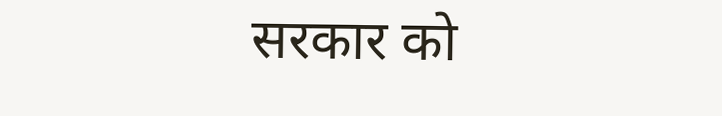सरकार को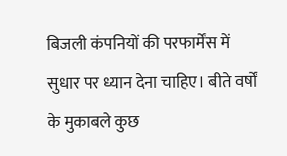बिजली कंपनियों की परफार्मेंस में सुधार पर ध्यान देना चाहिए। बीते वर्षों के मुकाबले कुछ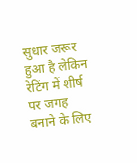सुधार जरूर हुआ है लेकिन रेटिंग में शीर्ष पर जगह बनाने के लिए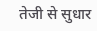तेजी से सुधार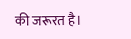की जरूरत है।